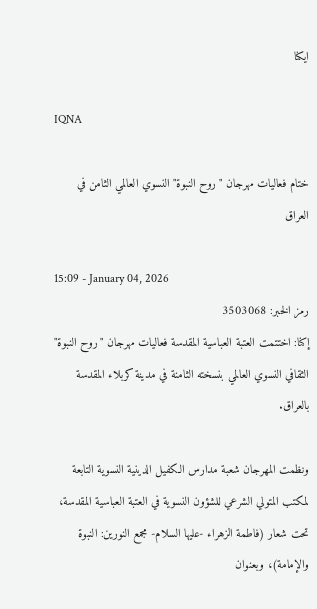ایکنا

IQNA

ختام فعاليات مهرجان "روح النبوة" النسوي العالمي الثامن في العراق

15:09 - January 04, 2026
رمز الخبر: 3503068
إکنا: اختتمت العتبة العباسية المقدسة فعاليات مهرجان "روح النبوة" الثقافي النسوي العالمي بنسخته الثامنة في مدينة كربلاء المقدسة بالعراق.

ونظمت المهرجان شعبة مدارس الكفيل الدينية النسوية التابعة لمكتب المتولي الشرعي للشؤون النسوية في العتبة العباسية المقدسة، تحت شعار (فاطمة الزهراء -عليها السلام- مجمع النورين: النبوة والإمامة)، وبعنوان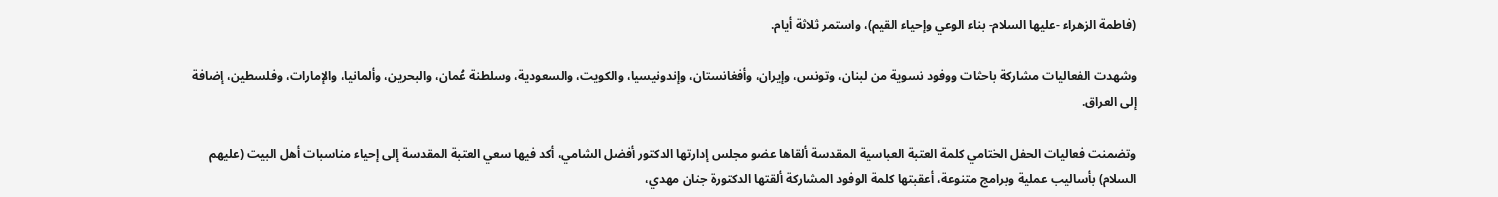(فاطمة الزهراء -عليها السلام- بناء الوعي وإحياء القيم)، واستمر ثلاثة أيام.

وشهدت الفعاليات مشاركة باحثات ووفود نسوية من لبنان، وتونس، وإيران، وأفغانستان، وإندونيسيا، والكويت، والسعودية، وسلطنة عُمان، والبحرين، وألمانيا، والإمارات، وفلسطين، إضافة إلى العراق.

وتضمنت فعاليات الحفل الختامي كلمة العتبة العباسية المقدسة ألقاها عضو مجلس إدارتها الدكتور أفضل الشامي، أكد فيها سعي العتبة المقدسة إلى إحياء مناسبات أهل البيت (عليهم السلام) بأساليب عملية وبرامج متنوعة، أعقبتها كلمة الوفود المشاركة ألقتها الدكتورة جنان مهدي،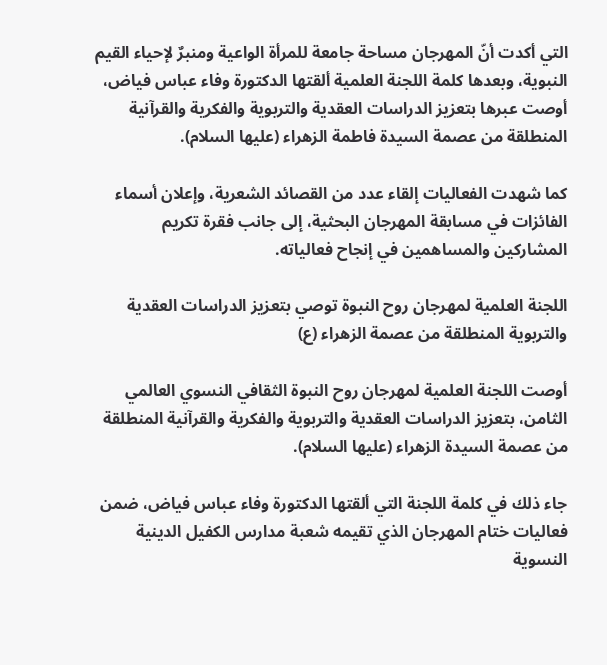التي أكدت أنّ المهرجان مساحة جامعة للمرأة الواعية ومنبرٌ لإحياء القيم النبوية، وبعدها كلمة اللجنة العلمية ألقتها الدكتورة وفاء عباس فياض، أوصت عبرها بتعزيز الدراسات العقدية والتربوية والفكرية والقرآنية المنطلقة من عصمة السيدة فاطمة الزهراء (عليها السلام).

كما شهدت الفعاليات إلقاء عدد من القصائد الشعرية، وإعلان أسماء الفائزات في مسابقة المهرجان البحثية، إلى جانب فقرة تكريم المشاركين والمساهمين في إنجاح فعالياته.

اللجنة العلمية لمهرجان روح النبوة توصي بتعزيز الدراسات العقدية والتربوية المنطلقة من عصمة الزهراء (ع)

أوصت اللجنة العلمية لمهرجان روح النبوة الثقافي النسوي العالمي الثامن، بتعزيز الدراسات العقدية والتربوية والفكرية والقرآنية المنطلقة من عصمة السيدة الزهراء (عليها السلام).

جاء ذلك في كلمة اللجنة التي ألقتها الدكتورة وفاء عباس فياض، ضمن فعاليات ختام المهرجان الذي تقيمه شعبة مدارس الكفيل الدينية النسوية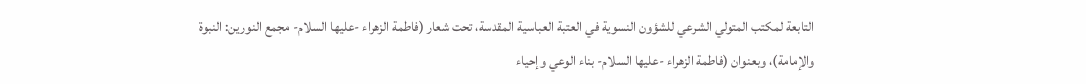التابعة لمكتب المتولي الشرعي للشؤون النسوية في العتبة العباسية المقدسة، تحت شعار (فاطمة الزهراء -عليها السلام- مجمع النورين: النبوة والإمامة)، وبعنوان (فاطمة الزهراء -عليها السلام- بناء الوعي وإحياء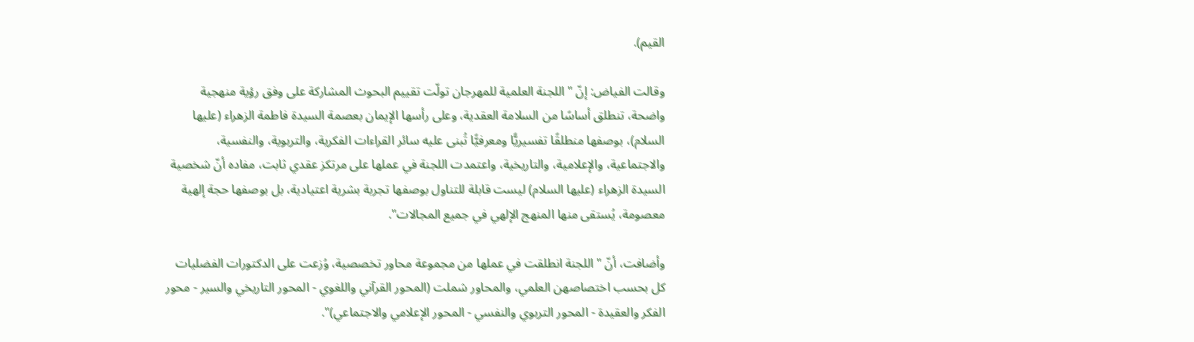القيم).

وقالت الفياض: إنّ "اللجنة العلمية للمهرجان تولّت تقييم البحوث المشاركة على وفق رؤية منهجية واضحة، تنطلق أساسًا من السلامة العقدية، وعلى رأسها الإيمان بعصمة السيدة فاطمة الزهراء (عليها السلام)، بوصفها منطلقًا تفسيريًّا ومعرفيًّا تُبنى عليه سائر القراءات الفكرية، والتربوية، والنفسية، والاجتماعية، والإعلامية، والتاريخية، واعتمدت اللجنة في عملها على مرتكز عقدي ثابت، مفاده أنّ شخصية السيدة الزهراء (عليها السلام) ليست قابلة للتناول بوصفها تجربة بشرية اعتيادية، بل بوصفها حجة إلهية معصومة، يُستقى منها المنهج الإلهي في جميع المجالات".

وأضافت، أنّ "اللجنة انطلقت في عملها من مجموعة محاور تخصصية، وُزعت على الدكتورات الفضليات كل بحسب اختصاصهن العلمي، والمحاور شملت (المحور القرآني واللغوي - المحور التاريخي والسير - محور الفكر والعقيدة - المحور التربوي والنفسي - المحور الإعلامي والاجتماعي)".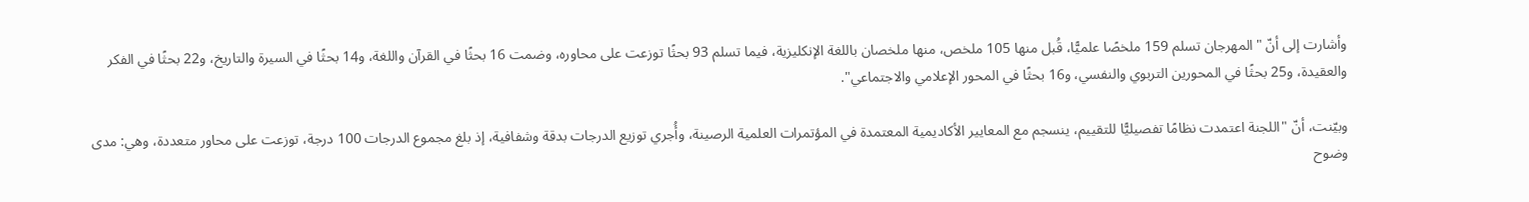وأشارت إلى أنّ "المهرجان تسلم 159 ملخصًا علميًّا، قُبل منها 105 ملخص، منها ملخصان باللغة الإنكليزية، فيما تسلم 93 بحثًا توزعت على محاوره، وضمت 16 بحثًا في القرآن واللغة، و14 بحثًا في السيرة والتاريخ، و22 بحثًا في الفكر والعقيدة، و25 بحثًا في المحورين التربوي والنفسي، و16 بحثًا في المحور الإعلامي والاجتماعي".

وبيّنت، أنّ "اللجنة اعتمدت نظامًا تفصيليًّا للتقييم، ينسجم مع المعايير الأكاديمية المعتمدة في المؤتمرات العلمية الرصينة، وأُجري توزيع الدرجات بدقة وشفافية، إذ بلغ مجموع الدرجات 100 درجة، توزعت على محاور متعددة، وهي: مدى وضوح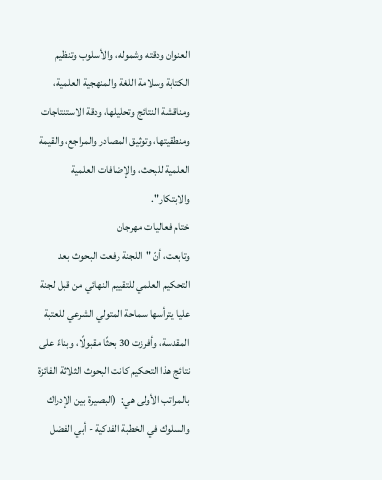العنوان ودقته وشموله، والأسلوب وتنظيم الكتابة وسلامة اللغة والمنهجية العلمية، ومناقشة النتائج وتحليلها، ودقة الاستنتاجات ومنطقيتها، وتوثيق المصادر والمراجع، والقيمة العلمية للبحث، والإضافات العلمية والابتكار".
ختام فعاليات مهرجان
وتابعت، أنّ "اللجنة رفعت البحوث بعد التحكيم العلمي للتقييم النهائي من قبل لجنة عليا يترأسها سماحة المتولي الشرعي للعتبة المقدسة، وأفرزت 30 بحثًا مقبولًا، وبناءً على نتائج هذا التحكيم كانت البحوث الثلاثة الفائزة بالمراتب الأولى هي:  (البصيرة بين الإدراك والسلوك في الخطبة الفدكية - أبي الفضل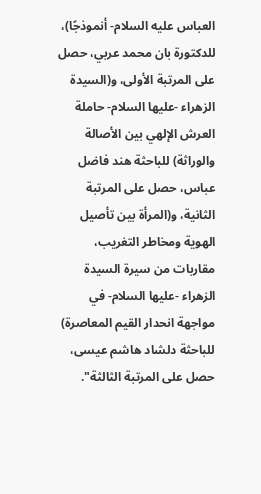العباس عليه السلام- أنموذجًا)، للدكتورة بان محمد عربي، حصل على المرتبة الأولى، و(السيدة الزهراء -عليها السلام- حاملة العرش الإلهي بين الأصالة والوراثة) للباحثة هند فاضل عباس، حصل على المرتبة الثانية، و(المرأة بين تأصيل الهوية ومخاطر التغريب، مقاربات من سيرة السيدة الزهراء -عليها السلام- في مواجهة انحدار القيم المعاصرة) للباحثة دلشاد هاشم عيسى، حصل على المرتبة الثالثة".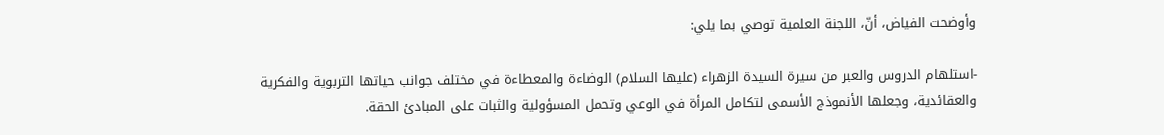وأوضحت الفياض، أنّ، اللجنة العلمية توصي بما يلي:

-استلهام الدروس والعبر من سيرة السيدة الزهراء (عليها السلام) الوضاءة والمعطاءة في مختلف جوانب حياتها التربوية والفكرية والعقائدية، وجعلها الأنموذج الأسمى لتكامل المرأة في الوعي وتحمل المسؤولية والثبات على المبادئ الحقة.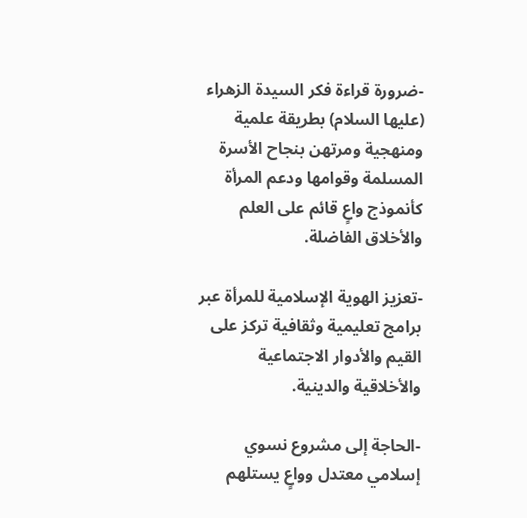-ضرورة قراءة فكر السيدة الزهراء (عليها السلام) بطريقة علمية ومنهجية ومرتهن بنجاح الأسرة المسلمة وقوامها ودعم المرأة كأنموذج واعٍ قائم على العلم والأخلاق الفاضلة.

-تعزيز الهوية الإسلامية للمرأة عبر برامج تعليمية وثقافية تركز على القيم والأدوار الاجتماعية والأخلاقية والدينية.

-الحاجة إلى مشروع نسوي إسلامي معتدل وواعٍ يستلهم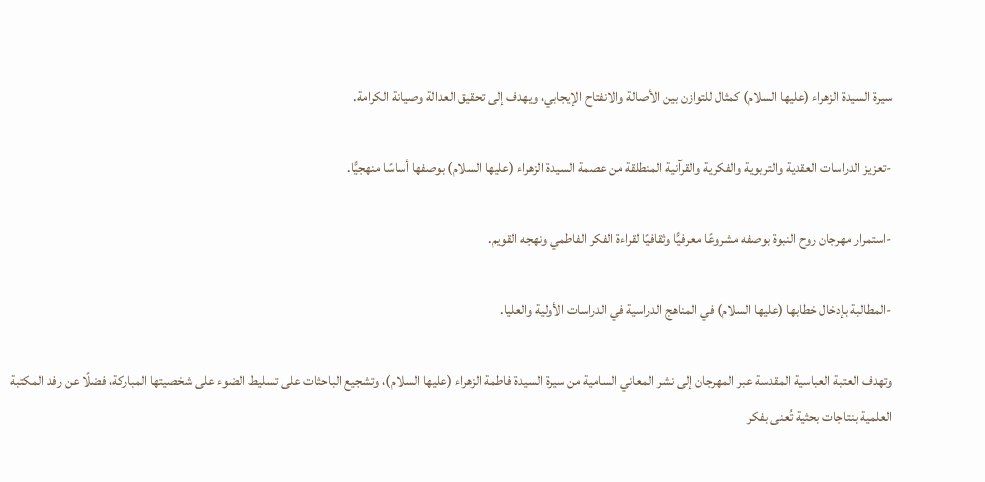سيرة السيدة الزهراء (عليها السلام) كمثال للتوازن بين الأصالة والانفتاح الإيجابي، ويهدف إلى تحقيق العدالة وصيانة الكرامة.

-تعزيز الدراسات العقدية والتربوية والفكرية والقرآنية المنطلقة من عصمة السيدة الزهراء (عليها السلام) بوصفها أساسًا منهجيًّا.

-استمرار مهرجان روح النبوة بوصفه مشروعًا معرفيًّا وثقافيًا لقراءة الفكر الفاطمي ونهجه القويم.

-المطالبة بإدخال خطابها (عليها السلام) في المناهج الدراسية في الدراسات الأولية والعليا.

وتهدف العتبة العباسية المقدسة عبر المهرجان إلى نشر المعاني السامية من سيرة السيدة فاطمة الزهراء (عليها السلام)، وتشجيع الباحثات على تسليط الضوء على شخصيتها المباركة، فضلًا عن رفد المكتبة العلمية بنتاجات بحثية تُعنى بفكر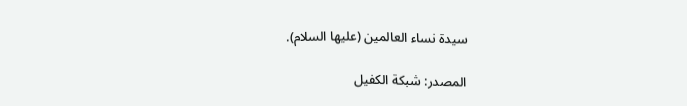سيدة نساء العالمين (عليها السلام).

المصدر: شبكة الكفيل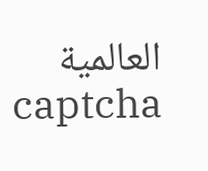العالمية
captcha